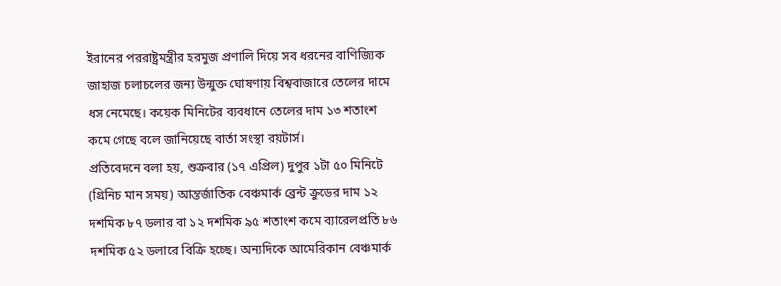ইরানের পররাষ্ট্রমন্ত্রীর হরমুজ প্রণালি দিয়ে সব ধরনের বাণিজ্যিক জাহাজ চলাচলের জন্য উন্মুক্ত ঘোষণায় বিশ্ববাজারে তেলের দামে ধস নেমেছে। কয়েক মিনিটের ব্যবধানে তেলের দাম ১৩ শতাংশ কমে গেছে বলে জানিয়েছে বার্তা সংস্থা রয়টার্স।
প্রতিবেদনে বলা হয়, শুক্রবার (১৭ এপ্রিল) দুপুর ১টা ৫০ মিনিটে (গ্রিনিচ মান সময়) আন্তর্জাতিক বেঞ্চমার্ক ব্রেন্ট ক্রুডের দাম ১২ দশমিক ৮৭ ডলার বা ১২ দশমিক ৯৫ শতাংশ কমে ব্যারেলপ্রতি ৮৬ দশমিক ৫২ ডলারে বিক্রি হচ্ছে। অন্যদিকে আমেরিকান বেঞ্চমার্ক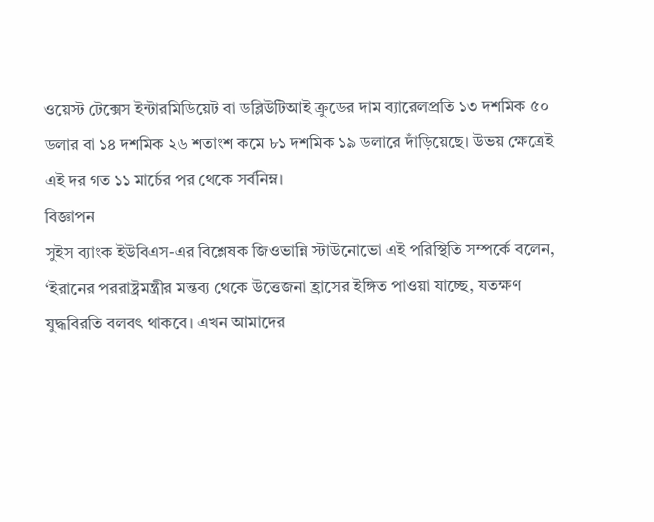ওয়েস্ট টেক্সেস ইন্টারমিডিয়েট বা ডব্লিউটিআই ক্রুডের দাম ব্যারেলপ্রতি ১৩ দশমিক ৫০ ডলার বা ১৪ দশমিক ২৬ শতাংশ কমে ৮১ দশমিক ১৯ ডলারে দাঁড়িয়েছে। উভয় ক্ষেত্রেই এই দর গত ১১ মার্চের পর থেকে সর্বনিম্ন।
বিজ্ঞাপন
সুইস ব্যাংক ইউবিএস-এর বিশ্লেষক জিওভান্নি স্টাউনোভো এই পরিস্থিতি সম্পর্কে বলেন, ‘ইরানের পররাষ্ট্রমন্ত্রীর মন্তব্য থেকে উত্তেজনা হ্রাসের ইঙ্গিত পাওয়া যাচ্ছে, যতক্ষণ যুদ্ধবিরতি বলবৎ থাকবে। এখন আমাদের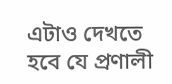এটাও দেখতে হবে যে প্রণালী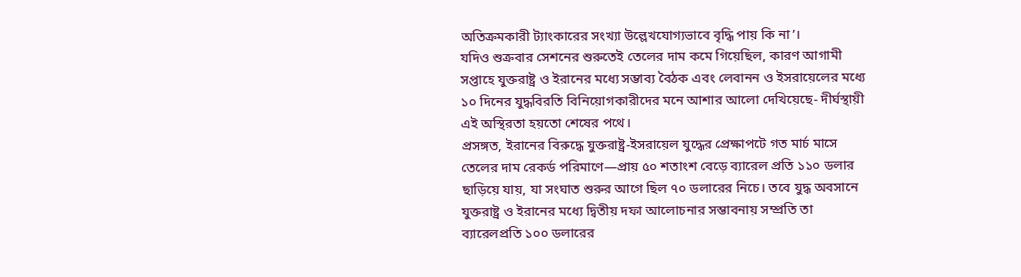অতিক্রমকারী ট্যাংকারের সংখ্যা উল্লেখযোগ্যভাবে বৃদ্ধি পায় কি না’।
যদিও শুক্রবার সেশনের শুরুতেই তেলের দাম কমে গিয়েছিল, কারণ আগামী সপ্তাহে যুক্তরাষ্ট্র ও ইরানের মধ্যে সম্ভাব্য বৈঠক এবং লেবানন ও ইসরায়েলের মধ্যে ১০ দিনের যুদ্ধবিরতি বিনিয়োগকারীদের মনে আশার আলো দেখিয়েছে- দীর্ঘস্থায়ী এই অস্থিরতা হয়তো শেষের পথে।
প্রসঙ্গত, ইরানের বিরুদ্ধে যুক্তরাষ্ট্র-ইসরায়েল যুদ্ধের প্রেক্ষাপটে গত মার্চ মাসে তেলের দাম রেকর্ড পরিমাণে—প্রায় ৫০ শতাংশ বেড়ে ব্যারেল প্রতি ১১০ ডলার ছাড়িয়ে যায়, যা সংঘাত শুরুর আগে ছিল ৭০ ডলারের নিচে। তবে যুদ্ধ অবসানে যুক্তরাষ্ট্র ও ইরানের মধ্যে দ্বিতীয় দফা আলোচনার সম্ভাবনায় সম্প্রতি তা ব্যারেলপ্রতি ১০০ ডলারের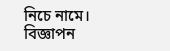নিচে নামে।
বিজ্ঞাপন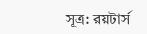সূত্র: রয়টার্স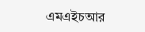এমএইচআর